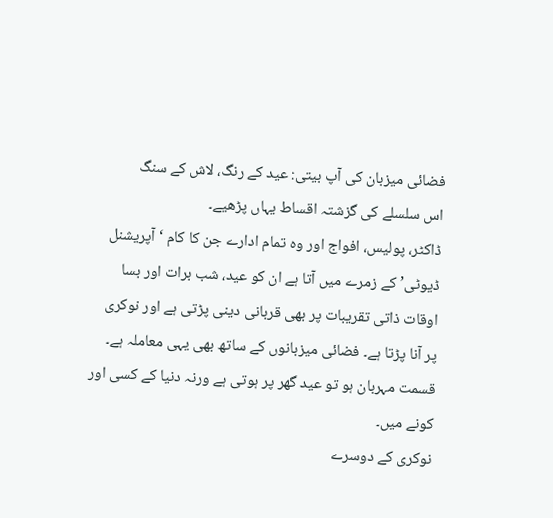فضائی میزبان کی آپ بیتی: عید کے رنگ، لاش کے سنگ
اس سلسلے کی گزشتہ اقساط یہاں پڑھیے۔
ڈاکٹر، پولیس، افواج اور وہ تمام ادارے جن کا کام ‘آپریشنل ڈیوٹی’ کے زمرے میں آتا ہے ان کو عید، شب برات اور بسا اوقات ذاتی تقریبات پر بھی قربانی دینی پڑتی ہے اور نوکری پر آنا پڑتا ہے۔ فضائی میزبانوں کے ساتھ بھی یہی معاملہ ہے۔ قسمت مہربان ہو تو عید گھر پر ہوتی ہے ورنہ دنیا کے کسی اور کونے میں۔
نوکری کے دوسرے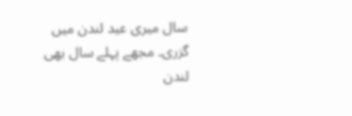سال میری عید لندن میں گزری۔ مجھے پہلے سال بھی لندن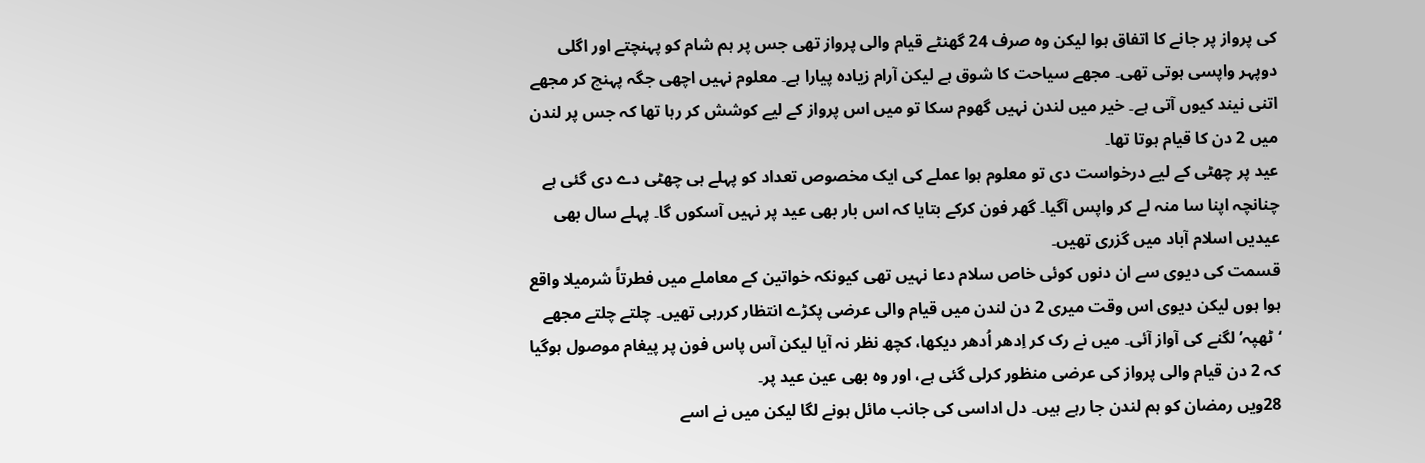کی پرواز پر جانے کا اتفاق ہوا لیکن وہ صرف 24 گھنٹے قیام والی پرواز تھی جس پر ہم شام کو پہنچتے اور اگلی دوپہر واپسی ہوتی تھی۔ مجھے سیاحت کا شوق ہے لیکن آرام زیادہ پیارا ہے۔ معلوم نہیں اچھی جگہ پہنچ کر مجھے اتنی نیند کیوں آتی ہے۔ خیر میں لندن نہیں گھوم سکا تو میں اس پرواز کے لیے کوشش کر رہا تھا کہ جس پر لندن میں 2 دن کا قیام ہوتا تھا۔
عید پر چھٹی کے لیے درخواست دی تو معلوم ہوا عملے کی ایک مخصوص تعداد کو پہلے ہی چھٹی دے دی گئی ہے چنانچہ اپنا سا منہ لے کر واپس آگیا۔ گھر فون کرکے بتایا کہ اس بار بھی عید پر نہیں آسکوں گا۔ پہلے سال بھی عیدیں اسلام آباد میں گزری تھیں۔
قسمت کی دیوی سے ان دنوں کوئی خاص سلام دعا نہیں تھی کیونکہ خواتین کے معاملے میں فطرتاً شرمیلا واقع ہوا ہوں لیکن دیوی اس وقت میری 2 دن لندن میں قیام والی عرضی پکڑے انتظار کررہی تھیں۔ چلتے چلتے مجھے ‘ٹھپہ’ لگنے کی آواز آئی۔ میں نے رک کر اِدھر اُدھر دیکھا، کچھ نظر نہ آیا لیکن آس پاس فون پر پیغام موصول ہوگیا کہ 2 دن قیام والی پرواز کی عرضی منظور کرلی گئی ہے، اور وہ بھی عین عید پر۔
28ویں رمضان کو ہم لندن جا رہے ہیں۔ دل اداسی کی جانب مائل ہونے لگا لیکن میں نے اسے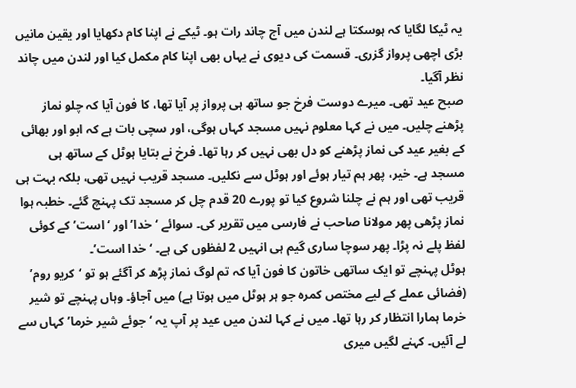یہ ٹیکا لگایا کہ ہوسکتا ہے لندن میں آج چاند رات ہو۔ ٹیکے نے اپنا کام دکھایا اور یقین مانیں بڑی اچھی پرواز گزری۔ قسمت کی دیوی نے یہاں بھی اپنا کام مکمل کیا اور لندن میں چاند نظر آگیا۔
صبح عید تھی۔ میرے دوست فرخ جو ساتھ ہی پرواز پر آیا تھا، کا فون آیا کہ چلو نماز پڑھنے چلیں۔ میں نے کہا معلوم نہیں مسجد کہاں ہوگی، اور سچی بات ہے کہ ابو اور بھائی کے بغیر عید کی نماز پڑھنے کو دل بھی نہیں کر رہا تھا۔ فرخ نے بتایا ہوٹل کے ساتھ ہی مسجد ہے۔ خیر، پھر ہم تیار ہوئے اور ہوٹل سے نکلیں۔ مسجد قریب نہیں تھی، بلکہ بہت ہی قریب تھی اور ہم نے چلنا شروع کیا تو پورے 20 قدم چل کر مسجد تک پہنچ گئے۔ خطبہ ہوا نماز پڑھی پھر مولانا صاحب نے فارسی میں تقریر کی۔ سوائے ‘خدا’ اور ‘است’ کے کوئی لفظ پلے نہ پڑا۔ پھر سوچا ساری گیم ہی انہیں 2 لفظوں کی ہے۔ ‘خدا است’۔
ہوٹل پہنچے تو ایک ساتھی خاتون کا فون آیا کہ تم لوگ نماز پڑھ کر آگئے ہو تو ‘کریو روم’ (فضائی عملے کے لیے مختص کمرہ جو ہر ہوٹل میں ہوتا ہے) میں آجاؤ۔ وہاں پہنچے تو شیر خرما ہمارا انتظار کر رہا تھا۔ میں نے کہا لندن میں عید پر آپ یہ ‘جوئے شیر خرما’ کہاں سے لے آئیں۔ کہنے لگیں میری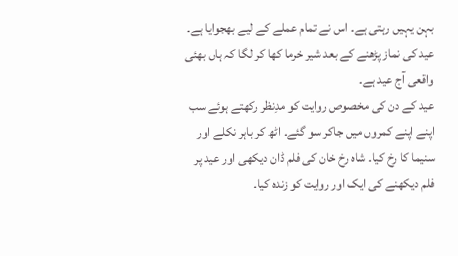بہن یہیں رہتی ہے۔ اس نے تمام عملے کے لیے بھجوایا ہے۔ عید کی نماز پڑھنے کے بعد شیر خرما کھا کر لگا کہ ہاں بھئی واقعی آج عید ہے۔
عید کے دن کی مخصوص روایت کو مدِنظر رکھتے ہوئے سب اپنے اپنے کمروں میں جاکر سو گئے۔ اٹھ کر باہر نکلے اور سنیما کا رخ کیا۔ شاہ رخ خان کی فلم ڈان دیکھی اور عید پر فلم دیکھنے کی ایک اور روایت کو زندہ کیا۔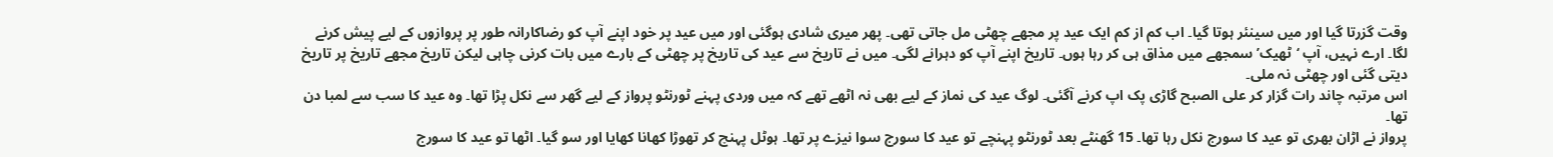وقت گزرتا گیا اور میں سینئر ہوتا گیا۔ اب کم از کم ایک عید پر مجھے چھٹی مل جاتی تھی۔ پھر میری شادی ہوگئی اور میں عید پر خود اپنے آپ کو رضاکارانہ طور پر پروازوں کے لیے پیش کرنے لگا۔ ارے نہیں، آپ ‘ٹھیک’ سمجھے میں مذاق ہی کر رہا ہوں۔ تاریخ اپنے آپ کو دہرانے لگی۔ میں نے تاریخ سے عید کی تاریخ پر چھٹی کے بارے میں بات کرنی چاہی لیکن تاریخ مجھے تاریخ پر تاریخ دیتی گئی اور چھٹی نہ ملی۔
اس مرتبہ چاند رات گزار کر علی الصبح گاڑی پک اپ کرنے آگئی۔ لوگ عید کی نماز کے لیے بھی نہ اٹھے تھے کہ میں وردی پہنے ٹورنٹو پرواز کے لیے گھر سے نکل پڑا تھا۔ وہ عید کا سب سے لمبا دن تھا۔
پرواز نے اڑان بھری تو عید کا سورج نکل رہا تھا۔ 15 گھنٹے بعد ٹورنٹو پہنچے تو عید کا سورج سوا نیزے پر تھا۔ ہوٹل پہنچ کر تھوڑا کھانا کھایا اور سو گیا۔ اٹھا تو عید کا سورج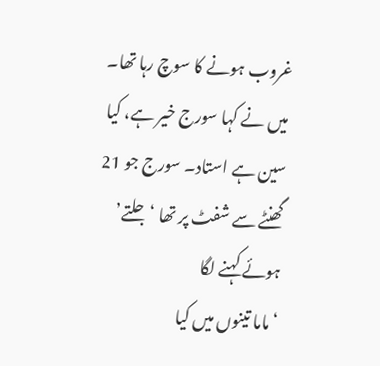غروب ہونے کا سوچ رہا تھا۔ میں نے کہا سورج خیر ہے، کیا سین ہے استاد۔ سورج جو 21 گھنٹے سے شفٹ پر تھا ‘جلتے’ ہوئے کہنے لگا
‘ماما تینوں میں کیا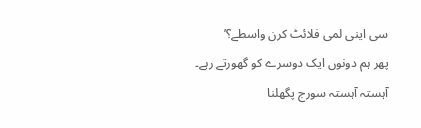سی اینی لمی فلائٹ کرن واسطے؟’
پھر ہم دونوں ایک دوسرے کو گھورتے رہے۔ آہستہ آہستہ سورج پگھلنا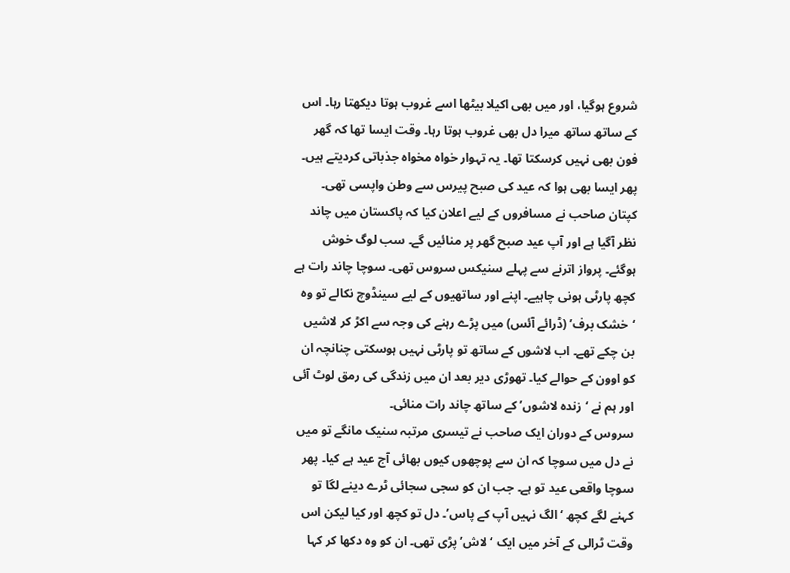شروع ہوگیا، اور میں بھی اکیلا بیٹھا اسے غروب ہوتا دیکھتا رہا۔ اس کے ساتھ ساتھ میرا دل بھی غروب ہوتا رہا۔ وقت ایسا تھا کہ گھر فون بھی نہیں کرسکتا تھا۔ یہ تہوار خواہ مخواہ جذباتی کردیتے ہیں۔
پھر ایسا بھی ہوا کہ عید کی صبح پیرس سے وطن واپسی تھی۔ کپتان صاحب نے مسافروں کے لیے اعلان کیا کہ پاکستان میں چاند نظر آگیا ہے اور آپ عید صبح گھر پر منائیں گے۔ سب لوگ خوش ہوگئے۔ پرواز اترنے سے پہلے سنیکس سروس تھی۔ سوچا چاند رات ہے کچھ پارٹی ہونی چاہیے۔ اپنے اور ساتھیوں کے لیے سینڈوچ نکالے تو وہ ‘خشک برف’ (ڈرائے آئس) میں پڑے رہنے کی وجہ سے اکڑ کر لاشیں بن چکے تھے۔ اب لاشوں کے ساتھ تو پارٹی نہیں ہوسکتی چنانچہ ان کو اوون کے حوالے کیا۔ تھوڑی دیر بعد ان میں زندگی کی رمق لوٹ آئی اور ہم نے ‘زندہ لاشوں’ کے ساتھ چاند رات منائی۔
سروس کے دوران ایک صاحب نے تیسری مرتبہ سنیک مانگے تو میں نے دل میں سوچا کہ ان سے پوچھوں کیوں بھائی آج عید ہے کیا۔ پھر سوچا واقعی عید تو ہے۔ جب ان کو سجی سجائی ٹرے دینے لگا تو کہنے لگے کچھ ‘الگ نہیں آپ کے پاس’۔ دل تو کچھ اور کیا لیکن اس وقت ٹرالی کے آخر میں ایک ‘لاش’ پڑی تھی۔ ان کو وہ دکھا کر کہا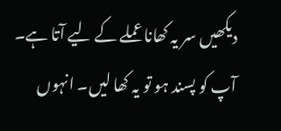دیکھیں سر یہ کھانا عملے کے لیے آتا ہے۔ آپ کو پسند ہو تو یہ کھا لیں۔ انہوں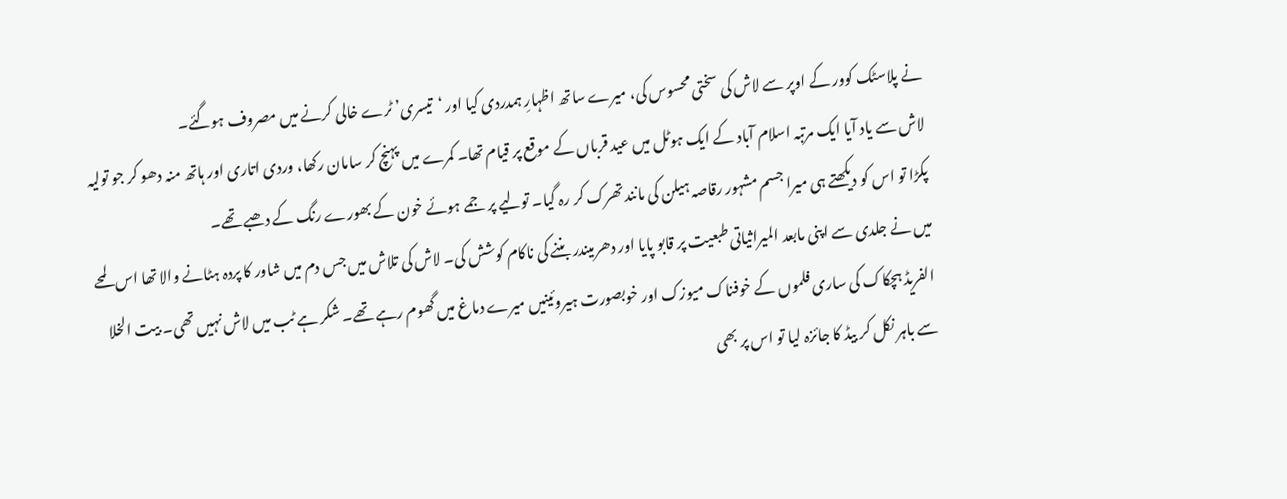نے پلاسٹک کوور کے اوپر سے لاش کی سختی محسوس کی، میرے ساتھ اظہارِ ہمدردی کیا اور ‘تیسری’ ٹرے خالی کرنے میں مصروف ہوگئے۔
لاش سے یاد آیا ایک مرتبہ اسلام آباد کے ایک ہوٹل میں عید قرباں کے موقع پر قیام تھا۔ کمرے میں پہنچ کر سامان رکھا، وردی اتاری اور ہاتھ منہ دھو کر جو تولیہ پکڑا تو اس کو دیکھتے ہی میرا جسم مشہور رقاصہ ہیلن کی مانند تھرک کر رہ گیا۔ تولیے پر جمے ہوئے خون کے بھورے رنگ کے دھبے تھے۔
میں نے جلدی سے اپنی مابعد المیراثیاتی طبعیت پر قابو پایا اور دھرمیندر بننے کی ناکام کوشش کی۔ لاش کی تلاش میں جس دم میں شاور کا پردہ ہٹانے والا تھا اس لمحے الفریڈ ہچکاک کی ساری فلموں کے خوفناک میوزک اور خوبصورت ہیروئینیں میرے دماغ میں گھوم رہے تھے۔ شکر ہے ٹب میں لاش نہیں تھی۔ بیت الخلا سے باہر نکل کر بیڈ کا جائزہ لیا تو اس پر بھی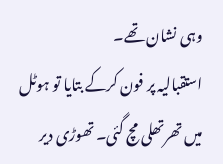وہی نشان تھے۔
استقبالیہ پر فون کرکے بتایا تو ہوٹل میں تھرتھلی مچ گئی۔ تھوڑی دیر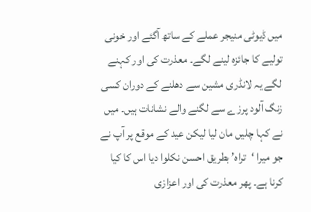میں ڈیوٹی منیجر عملے کے ساتھ آگئے اور خونی تولیے کا جائزہ لینے لگے۔ معذرت کی اور کہنے لگے یہ لانڈری مشین سے دھلنے کے دوران کسی زنگ آلود پرزے سے لگنے والے نشانات ہیں۔ میں نے کہا چلیں مان لیا لیکن عید کے موقع پر آپ نے جو میرا ‘تراہ’ بطریق احسن نکلوا دیا اس کا کیا کرنا ہے۔ پھر معذرت کی اور اعزازی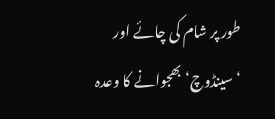طور پر شام کی چائے اور ‘سینڈوچ‘ بھجوانے کا وعدہ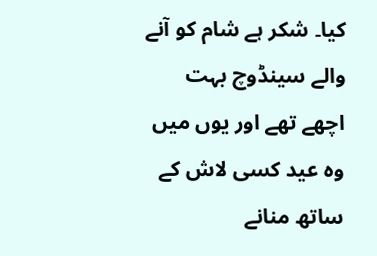کیا۔ شکر ہے شام کو آنے والے سینڈوچ بہت اچھے تھے اور یوں میں وہ عید کسی لاش کے ساتھ منانے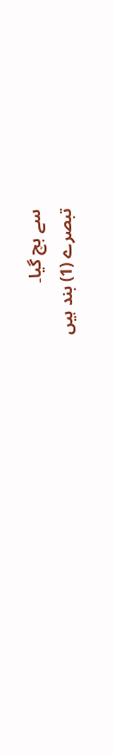سے بچ گیا۔
تبصرے (1) بند ہیں